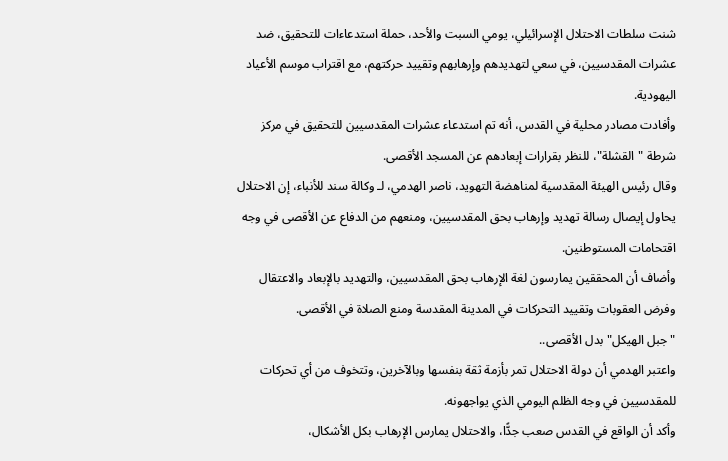شنت سلطات الاحتلال الإسرائيلي، يومي السبت والأحد، حملة استدعاءات للتحقيق، ضد عشرات المقدسيين، في سعي لتهديدهم وإرهابهم وتقييد حركتهم، مع اقتراب موسم الأعياد اليهودية.
وأفادت مصادر محلية في القدس، أنه تم استدعاء عشرات المقدسيين للتحقيق في مركز شرطة "القشلة"، للنظر بقرارات إبعادهم عن المسجد الأقصى.
وقال رئيس الهيئة المقدسية لمناهضة التهويد، ناصر الهدمي، لـ وكالة سند للأنباء، إن الاحتلال يحاول إيصال رسالة تهديد وإرهاب بحق المقدسيين، ومنعهم من الدفاع عن الأقصى في وجه اقتحامات المستوطنين.
وأضاف أن المحققين يمارسون لغة الإرهاب بحق المقدسيين، والتهديد بالإبعاد والاعتقال وفرض العقوبات وتقييد التحركات في المدينة المقدسة ومنع الصلاة في الأقصى.
"جبل الهيكل" بدل الأقصى..
واعتبر الهدمي أن دولة الاحتلال تمر بأزمة ثقة بنفسها وبالآخرين، وتتخوف من أي تحركات للمقدسيين في وجه الظلم اليومي الذي يواجهونه.
وأكد أن الواقع في القدس صعب جدًّا، والاحتلال يمارس الإرهاب بكل الأشكال،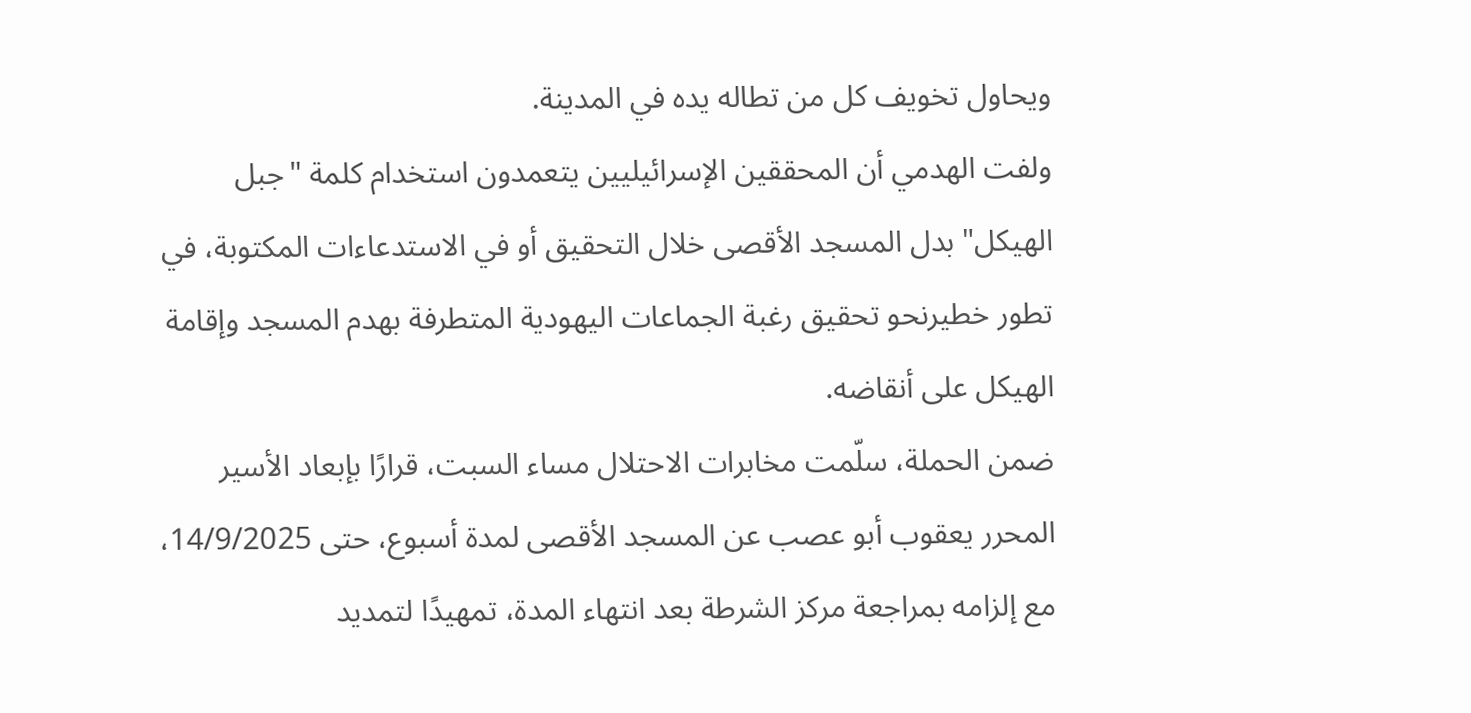ويحاول تخويف كل من تطاله يده في المدينة.
ولفت الهدمي أن المحققين الإسرائيليين يتعمدون استخدام كلمة "جبل الهيكل" بدل المسجد الأقصى خلال التحقيق أو في الاستدعاءات المكتوبة، في تطور خطيرنحو تحقيق رغبة الجماعات اليهودية المتطرفة بهدم المسجد وإقامة الهيكل على أنقاضه.
ضمن الحملة، سلّمت مخابرات الاحتلال مساء السبت، قرارًا بإبعاد الأسير المحرر يعقوب أبو عصب عن المسجد الأقصى لمدة أسبوع، حتى 14/9/2025، مع إلزامه بمراجعة مركز الشرطة بعد انتهاء المدة، تمهيدًا لتمديد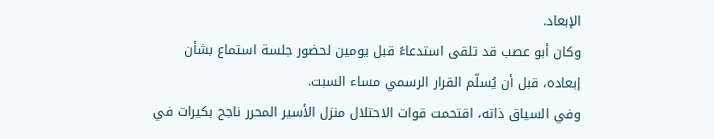الإبعاد.
وكان أبو عصب قد تلقى استدعاءً قبل يومين لحضور جلسة استماع بشأن إبعاده، قبل أن يُسلّم القرار الرسمي مساء السبت.
وفي السياق ذاته، اقتحمت قوات الاحتلال منزل الأسير المحرر ناجح بكيرات في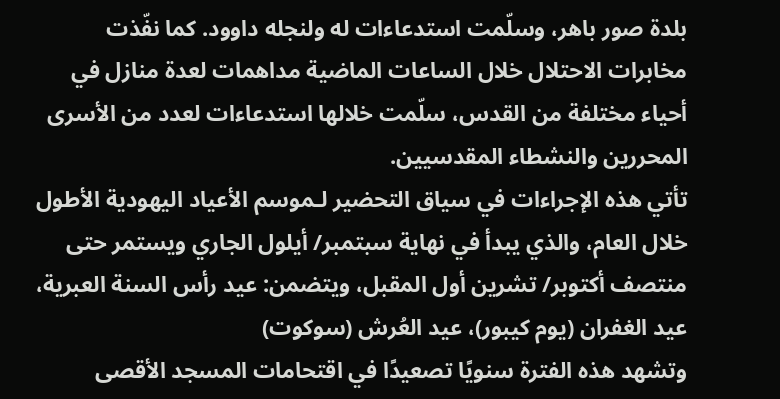بلدة صور باهر، وسلّمت استدعاءات له ولنجله داوود. كما نفّذت مخابرات الاحتلال خلال الساعات الماضية مداهمات لعدة منازل في أحياء مختلفة من القدس، سلّمت خلالها استدعاءات لعدد من الأسرى المحررين والنشطاء المقدسيين.
تأتي هذه الإجراءات في سياق التحضير لـموسم الأعياد اليهودية الأطول خلال العام، والذي يبدأ في نهاية سبتمبر/ أيلول الجاري ويستمر حتى منتصف أكتوبر/ تشرين أول المقبل، ويتضمن: عيد رأس السنة العبرية، عيد الغفران (يوم كيبور)، عيد العُرش (سوكوت)
وتشهد هذه الفترة سنويًا تصعيدًا في اقتحامات المسجد الأقصى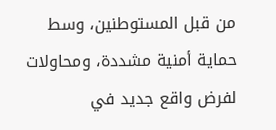من قبل المستوطنين، وسط حماية أمنية مشددة، ومحاولات لفرض واقع جديد في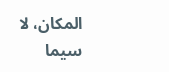المكان، لا سيما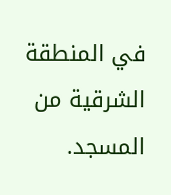في المنطقة الشرقية من المسجد.